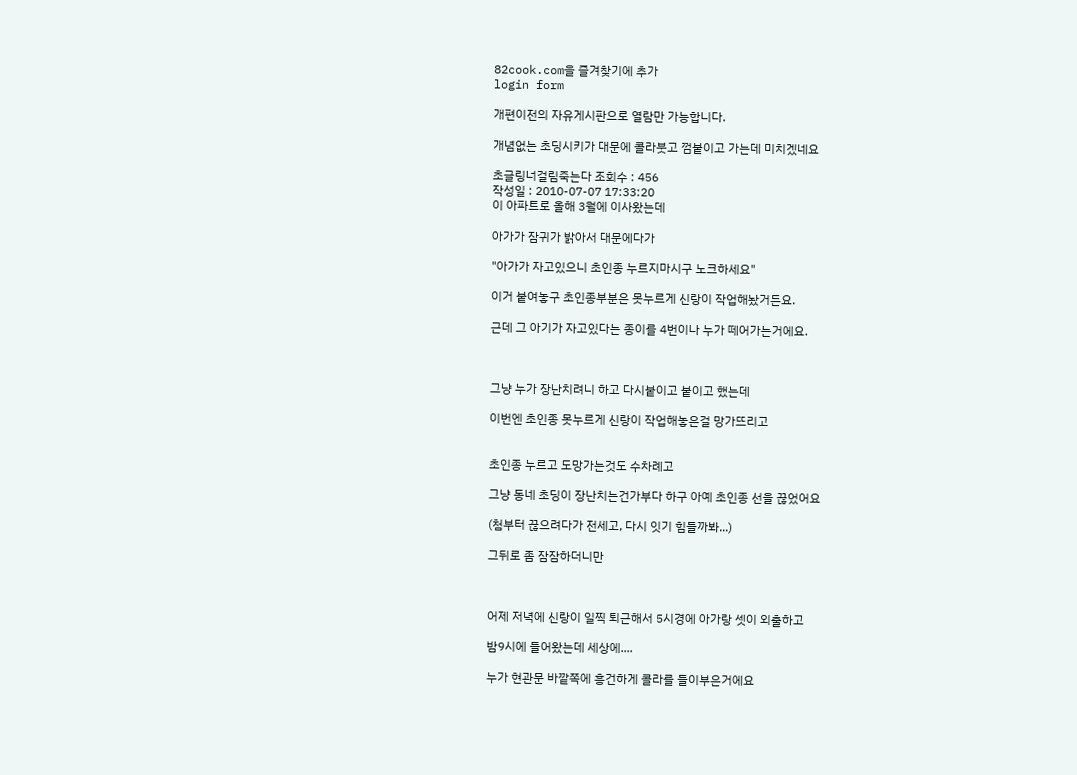82cook.com을 즐겨찾기에 추가
login form

개편이전의 자유게시판으로 열람만 가능합니다.

개념없는 초딩시키가 대문에 콜라붓고 껌붙이고 가는데 미치겠네요

초글링너걸림죽는다 조회수 : 456
작성일 : 2010-07-07 17:33:20
이 아파트로 올해 3월에 이사왔는데

아가가 잠귀가 밝아서 대문에다가

"아가가 자고있으니 초인종 누르지마시구 노크하세요"

이거 붙여놓구 초인종부분은 못누르게 신랑이 작업해놨거든요.

근데 그 아기가 자고있다는 종이를 4번이나 누가 떼어가는거에요.



그냥 누가 장난치려니 하고 다시붙이고 붙이고 했는데

이번엔 초인종 못누르게 신랑이 작업해놓은걸 망가뜨리고


초인종 누르고 도망가는것도 수차례고

그냥 동네 초딩이 장난치는건가부다 하구 아예 초인종 선을 끊었어요

(첨부터 끊으려다가 전세고, 다시 잇기 힘들까봐...)

그뒤로 좀 잠잠하더니만



어제 저녁에 신랑이 일찍 퇴근해서 5시경에 아가랑 셋이 외출하고

밤9시에 들어왔는데 세상에....

누가 현관문 바깥쪽에 흥건하게 콜라를 들이부은거에요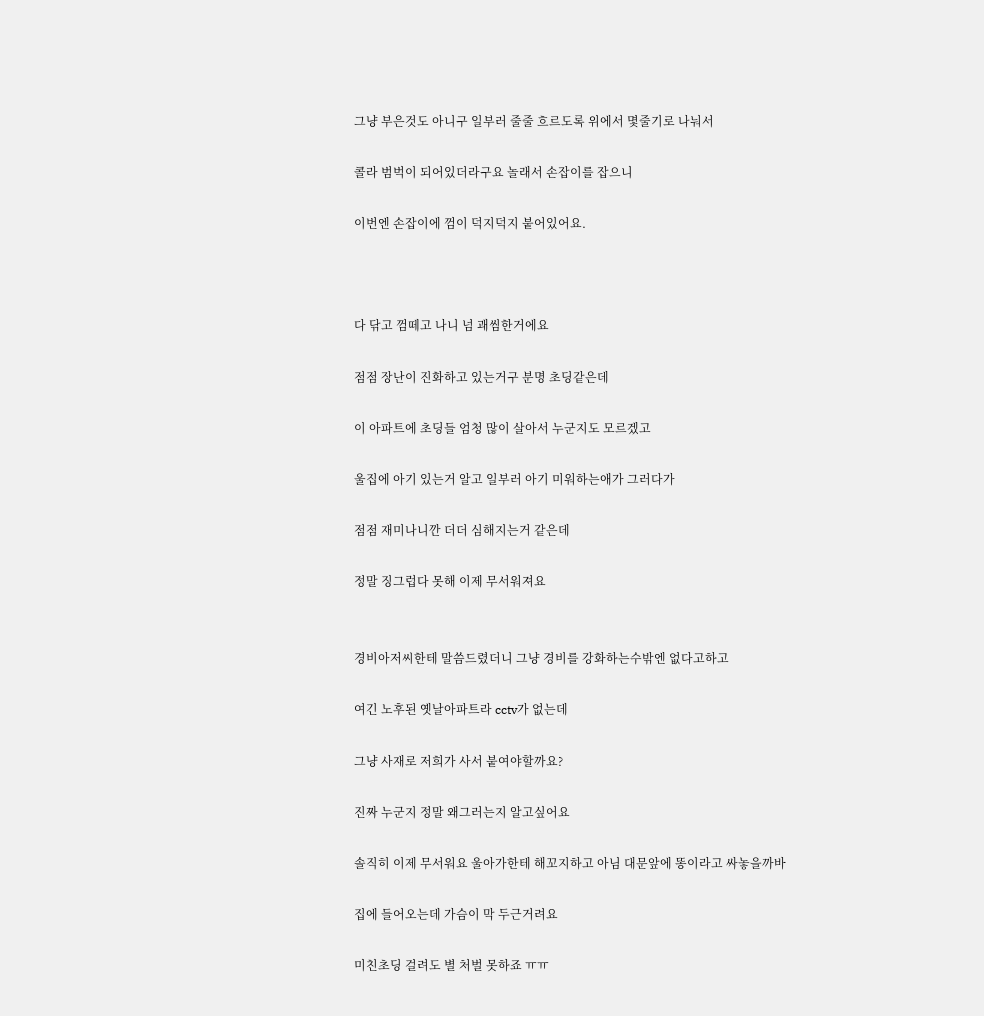그냥 부은것도 아니구 일부러 줄줄 흐르도록 위에서 몇줄기로 나눠서

콜라 범벅이 되어있더라구요 놀래서 손잡이를 잡으니

이번엔 손잡이에 껌이 덕지덕지 붙어있어요.



다 닦고 껌떼고 나니 넘 괘씸한거에요

점점 장난이 진화하고 있는거구 분명 초딩같은데

이 아파트에 초딩들 엄청 많이 살아서 누군지도 모르겠고

울집에 아기 있는거 알고 일부러 아기 미워하는애가 그러다가

점점 재미나니깐 더더 심해지는거 같은데

정말 징그럽다 못해 이제 무서워져요


경비아저씨한테 말씀드렸더니 그냥 경비를 강화하는수밖엔 없다고하고

여긴 노후된 옛날아파트라 cctv가 없는데

그냥 사재로 저희가 사서 붙여야할까요?

진짜 누군지 정말 왜그러는지 알고싶어요

솔직히 이제 무서워요 울아가한테 해꼬지하고 아님 대문앞에 똥이라고 싸놓을까바

집에 들어오는데 가슴이 막 두근거려요

미친초딩 걸려도 별 처벌 못하죠 ㅠㅠ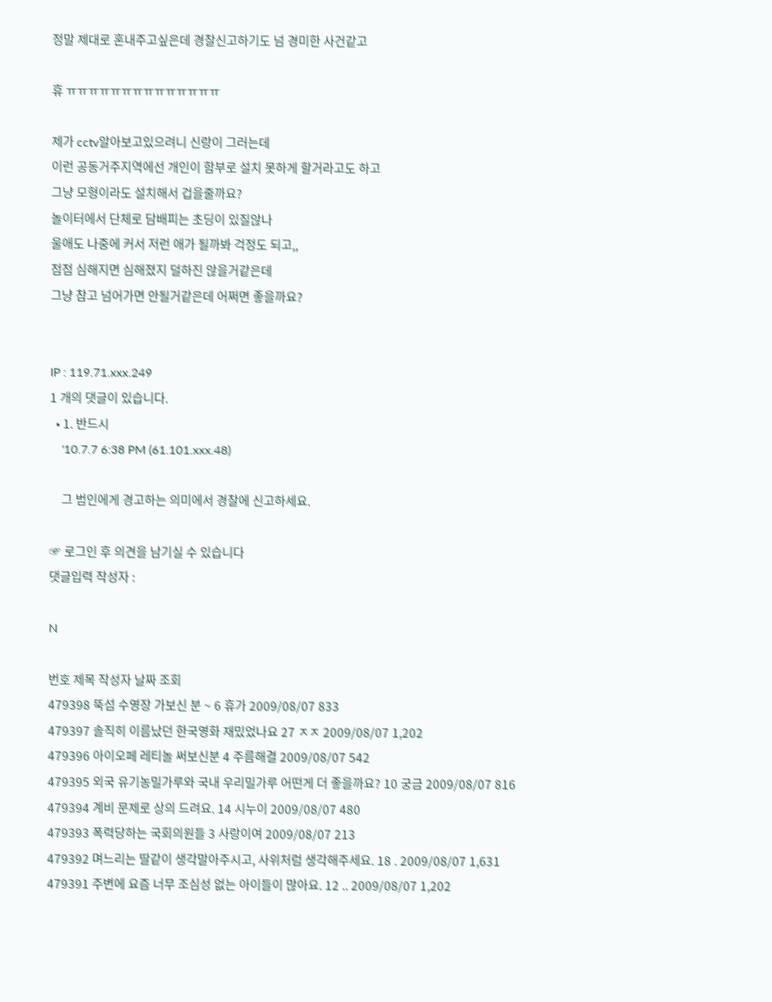정말 제대로 혼내주고싶은데 경찰신고하기도 넘 경미한 사건같고

휴 ㅠㅠㅠㅠㅠㅠㅠㅠㅠㅠㅠㅠㅠㅠ

제가 cctv알아보고있으려니 신랑이 그러는데
이런 공동거주지역에선 개인이 함부로 설치 못하게 할거라고도 하고
그냥 모형이라도 설치해서 겁을줄까요?
놀이터에서 단체로 담배피는 초딩이 있질않나
울애도 나중에 커서 저런 애가 될까봐 걱정도 되고,,
점점 심해지면 심해졌지 덜하진 않을거같은데
그냥 참고 넘어가면 안될거같은데 어쩌면 좋을까요?


IP : 119.71.xxx.249
1 개의 댓글이 있습니다.
  • 1. 반드시
    '10.7.7 6:38 PM (61.101.xxx.48)

    그 범인에게 경고하는 의미에서 경찰에 신고하세요.

☞ 로그인 후 의견을 남기실 수 있습니다
댓글입력 작성자 :

N

번호 제목 작성자 날짜 조회
479398 뚝섬 수영장 가보신 분 ~ 6 휴가 2009/08/07 833
479397 솔직히 이름났던 한국영화 재밌었나요 27 ㅈㅈ 2009/08/07 1,202
479396 아이오페 레티놀 써보신분 4 주름해결 2009/08/07 542
479395 외국 유기농밀가루와 국내 우리밀가루 어떤게 더 좋을까요? 10 궁금 2009/08/07 816
479394 계비 문제로 상의 드려요. 14 시누이 2009/08/07 480
479393 폭력당하는 국회의원들 3 사랑이여 2009/08/07 213
479392 며느리는 딸같이 생각말아주시고, 사위처럼 생각해주세요. 18 . 2009/08/07 1,631
479391 주변에 요즘 너무 조심성 없는 아이들이 많아요. 12 .. 2009/08/07 1,202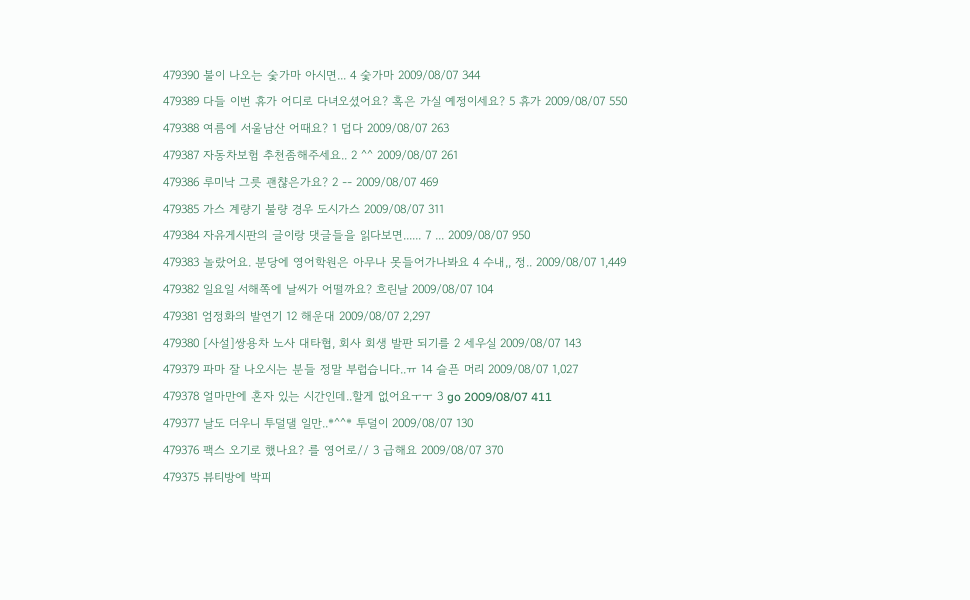479390 불이 나오는 숯가마 아시면... 4 숯가마 2009/08/07 344
479389 다들 이번 휴가 어디로 다녀오셨어요? 혹은 가실 예정이세요? 5 휴가 2009/08/07 550
479388 여름에 서울남산 어때요? 1 덥다 2009/08/07 263
479387 자동차보험 추천좀해주세요.. 2 ^^ 2009/08/07 261
479386 루미낙 그릇 괜챦은가요? 2 -- 2009/08/07 469
479385 가스 계량기 불량 경우 도시가스 2009/08/07 311
479384 자유게시판의 글이랑 댓글들을 읽다보면...... 7 ... 2009/08/07 950
479383 놀랐어요. 분당에 영어학원은 아무나 못들어가나봐요 4 수내,, 정.. 2009/08/07 1,449
479382 일요일 서해쪽에 날씨가 어떨까요? 흐린날 2009/08/07 104
479381 엄정화의 발연기 12 해운대 2009/08/07 2,297
479380 [사설]쌍용차 노사 대타협, 회사 회생 발판 되기를 2 세우실 2009/08/07 143
479379 파마 잘 나오시는 분들 정말 부럽습니다..ㅠ 14 슬픈 머리 2009/08/07 1,027
479378 얼마만에 혼자 있는 시간인데..할게 없어요ㅜㅜ 3 go 2009/08/07 411
479377 날도 더우니 투덜댈 일만..*^^* 투덜이 2009/08/07 130
479376 팩스 오기로 했나요? 를 영어로// 3 급해요 2009/08/07 370
479375 뷰티방에 박피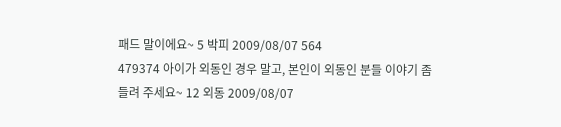패드 말이에요~ 5 박피 2009/08/07 564
479374 아이가 외동인 경우 말고, 본인이 외동인 분들 이야기 좀 들려 주세요~ 12 외동 2009/08/07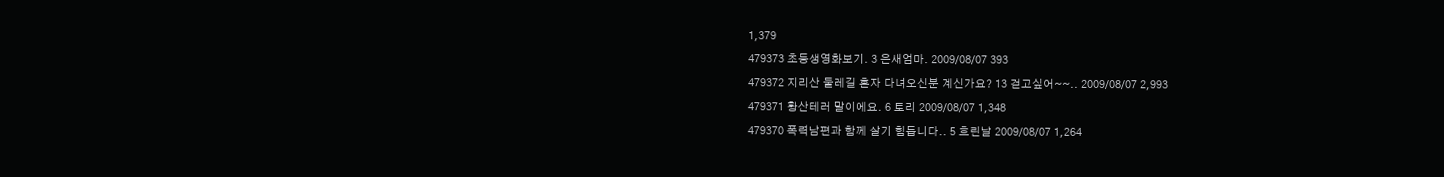1,379
479373 초등생영화보기. 3 은새엄마. 2009/08/07 393
479372 지리산 둘레길 혼자 다녀오신분 계신가요? 13 걷고싶어~~.. 2009/08/07 2,993
479371 황산테러 말이에요. 6 토리 2009/08/07 1,348
479370 폭력남편과 함께 살기 힘듭니다.. 5 흐린날 2009/08/07 1,264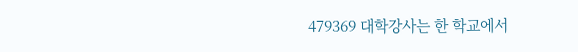479369 대학강사는 한 학교에서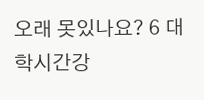오래 못있나요? 6 대학시간강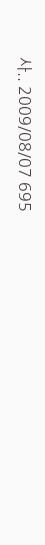사.. 2009/08/07 695